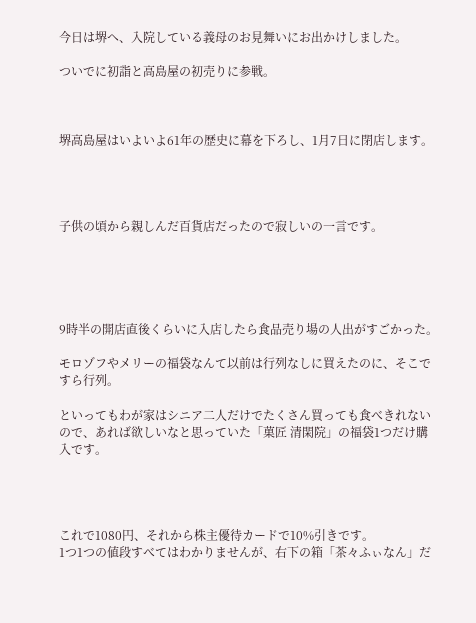今日は堺へ、入院している義母のお見舞いにお出かけしました。

ついでに初詣と高島屋の初売りに参戦。



堺高島屋はいよいよ61年の歴史に幕を下ろし、1月7日に閉店します。




子供の頃から親しんだ百貨店だったので寂しいの一言です。





9時半の開店直後くらいに入店したら食品売り場の人出がすごかった。

モロゾフやメリーの福袋なんて以前は行列なしに買えたのに、そこですら行列。

といってもわが家はシニア二人だけでたくさん買っても食べきれないので、あれば欲しいなと思っていた「菓匠 清閑院」の福袋1つだけ購入です。




これで1080円、それから株主優待カードで10%引きです。
1つ1つの値段すべてはわかりませんが、右下の箱「茶々ふぃなん」だ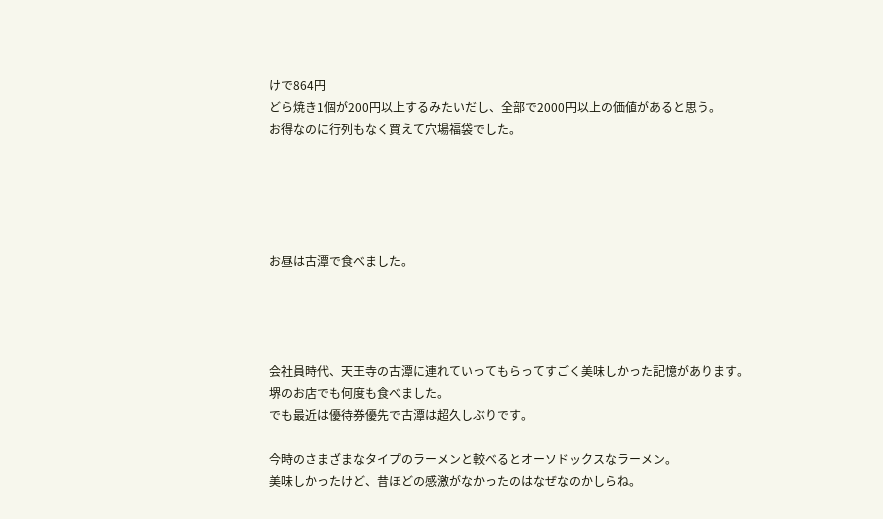けで864円
どら焼き1個が200円以上するみたいだし、全部で2000円以上の価値があると思う。
お得なのに行列もなく買えて穴場福袋でした。





お昼は古潭で食べました。




会社員時代、天王寺の古潭に連れていってもらってすごく美味しかった記憶があります。
堺のお店でも何度も食べました。
でも最近は優待券優先で古潭は超久しぶりです。

今時のさまざまなタイプのラーメンと較べるとオーソドックスなラーメン。
美味しかったけど、昔ほどの感激がなかったのはなぜなのかしらね。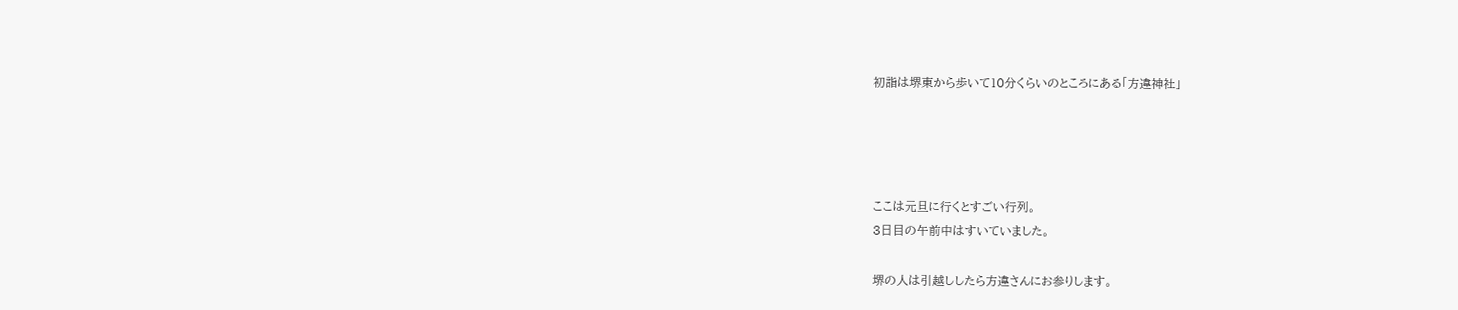初詣は堺東から歩いて10分くらいのところにある「方違神社」




ここは元旦に行くとすごい行列。
3日目の午前中はすいていました。

堺の人は引越ししたら方違さんにお参りします。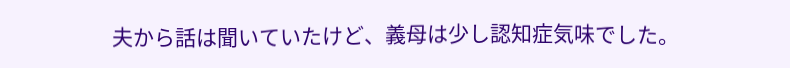夫から話は聞いていたけど、義母は少し認知症気味でした。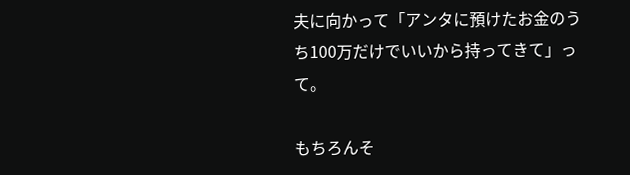夫に向かって「アンタに預けたお金のうち100万だけでいいから持ってきて」って。

もちろんそ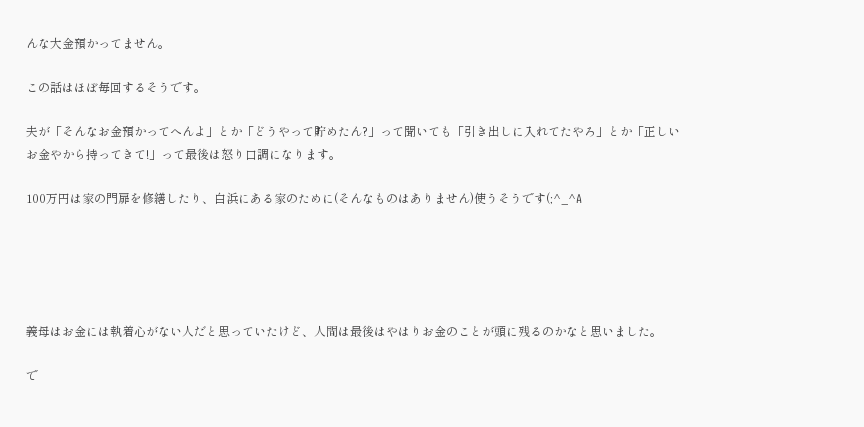んな大金預かってません。

この話はほぼ毎回するそうです。

夫が「そんなお金預かってへんよ」とか「どうやって貯めたん?」って聞いても「引き出しに入れてたやろ」とか「正しいお金やから持ってきて!」って最後は怒り口調になります。

100万円は家の門扉を修繕したり、白浜にある家のために(そんなものはありません)使うそうです(;^_^A





義母はお金には執着心がない人だと思っていたけど、人間は最後はやはりお金のことが頭に残るのかなと思いました。

で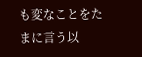も変なことをたまに言う以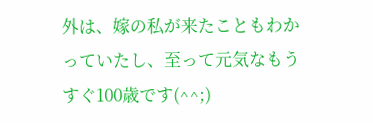外は、嫁の私が来たこともわかっていたし、至って元気なもうすぐ100歳です(^^;)